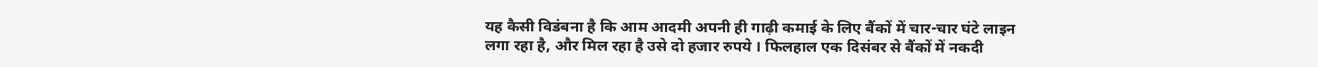यह कैसी विडंबना है कि आम आदमी अपनी ही गाढ़ी कमाई के लिए बैंकों में चार-चार घंटे लाइन लगा रहा है, और मिल रहा है उसे दो हजार रुपये । फिलहाल एक दिसंबर से बैंकों में नकदी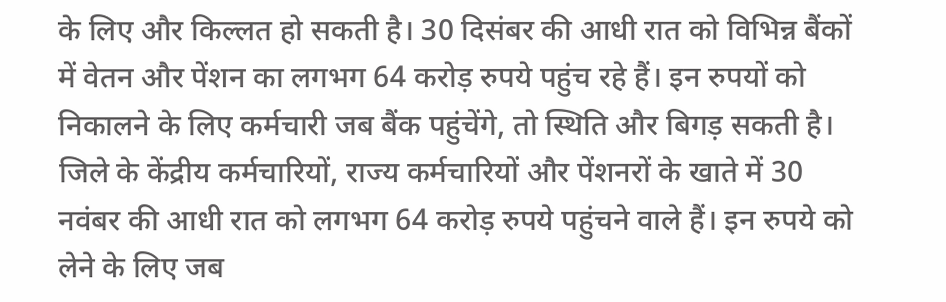के लिए और किल्लत हो सकती है। 30 दिसंबर की आधी रात को विभिन्न बैंकों में वेतन और पेंशन का लगभग 64 करोड़ रुपये पहुंच रहे हैं। इन रुपयों को निकालने के लिए कर्मचारी जब बैंक पहुंचेंगे, तो स्थिति और बिगड़ सकती है।
जिले के केंद्रीय कर्मचारियों, राज्य कर्मचारियों और पेंशनरों के खाते में 30 नवंबर की आधी रात को लगभग 64 करोड़ रुपये पहुंचने वाले हैं। इन रुपये को लेने के लिए जब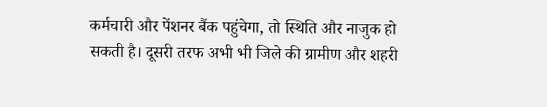कर्मचारी और पेंशनर बैंक पहुंचेगा, तो स्थिति और नाजुक हो सकती है। दूसरी तरफ अभी भी जिले की ग्रामीण और शहरी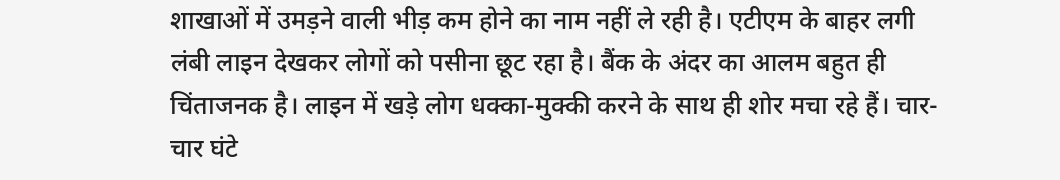शाखाओं में उमड़ने वाली भीड़ कम होने का नाम नहीं ले रही है। एटीएम के बाहर लगी लंबी लाइन देखकर लोगों को पसीना छूट रहा है। बैंक के अंदर का आलम बहुत ही चिंताजनक है। लाइन में खड़े लोग धक्का-मुक्की करने के साथ ही शोर मचा रहे हैं। चार-चार घंटे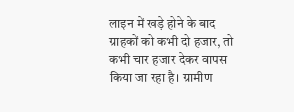लाइन में खड़े होने के बाद ग्राहकों को कभी दो हजार, तो कभी चार हजार देकर वापस किया जा रहा है। ग्रामीण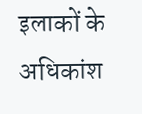इलाकों के अधिकांश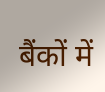बैंकों में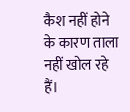कैश नहीं होने के कारण ताला नहीं खोल रहे हैं।